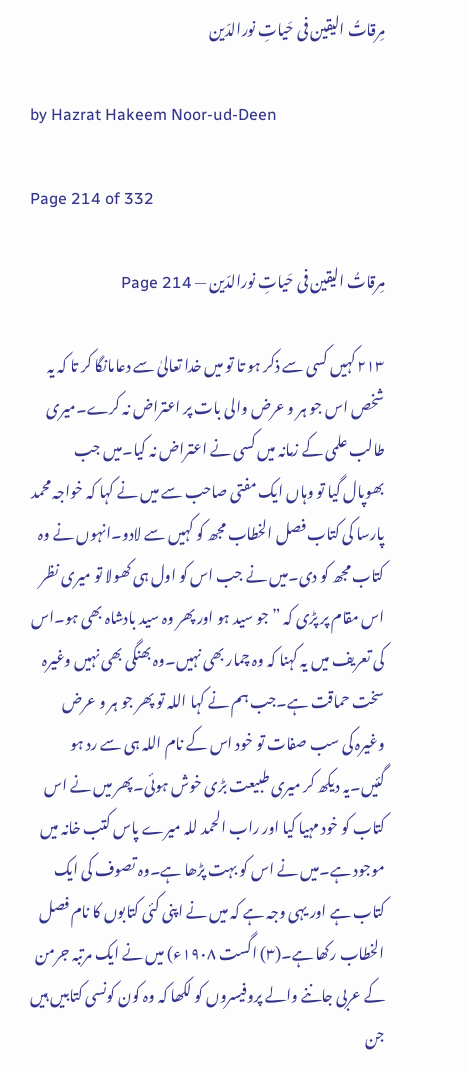مِرقاتُ الیقین فی حَیاتِ نورالدّین

by Hazrat Hakeem Noor-ud-Deen

Page 214 of 332

مِرقاتُ الیقین فی حَیاتِ نورالدّین — Page 214

۲۱۳ کہیں کسی سے ذکر ہو تا تو میں خدا تعالیٰ سے دعامانگا کر تا کہ یہ شخص اس جو ہر و عرض والی بات پر اعتراض نہ کرے۔میری طالب علمی کے زمانہ میں کسی نے اعتراض نہ کیا۔میں جب بھوپال گیا تو وہاں ایک مفتی صاحب سے میں نے کہا کہ خواجہ محمد پارسا کی کتاب فصل الخطاب مجھ کو کہیں سے لادو۔انہوں نے وہ کتاب مجھ کو دی۔میں نے جب اس کو اول ہی کھولا تو میری نظر اس مقام پر پڑی کہ ”جو سید ہو اور پھر وہ سید بادشاہ بھی ہو۔اس کی تعریف میں یہ کہنا کہ وہ چمار بھی نہیں۔وہ بھنگی بھی نہیں وغیرہ سخت حماقت ہے۔جب ہم نے کہا اللہ تو پھر جو ہر و عرض وغیرہ کی سب صفات تو خود اس کے نام اللہ ہی سے رد ہو گئیں۔یہ دیکھ کر میری طبیعت بڑی خوش ہوئی۔پھر میں نے اس کتاب کو خود مہیا کیا اور راب الحمد للہ میرے پاس کتب خانہ میں موجود ہے۔میں نے اس کو بہت پڑھا ہے۔وہ تصوف کی ایک کتاب ہے اور یہی وجہ ہے کہ میں نے اپنی کئی کتابوں کا نام فصل الخطاب رکھا ہے۔(۳) اگست ۱۹۰۸ء) میں نے ایک مرتبہ جرمن کے عربی جاننے والے پروفیسروں کو لکھا کہ وہ کون کونسی کتابیں ہیں جن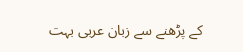کے پڑھنے سے زبان عربی بہت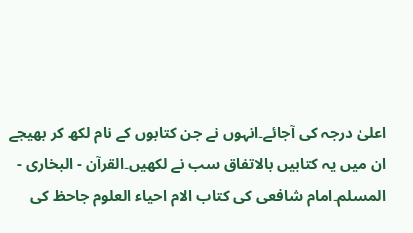اعلیٰ درجہ کی آجائے۔انہوں نے جن کتابوں کے نام لکھ کر بھیجے ان میں یہ کتابیں بالاتفاق سب نے لکھیں۔القرآن - البخاری - المسلم۔امام شافعی کی کتاب الام احیاء العلوم جاحظ کی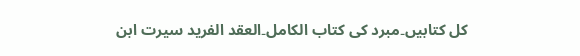کل کتابیں۔مبرد کی کتاب الكامل۔العقد الفريد سيرت ابن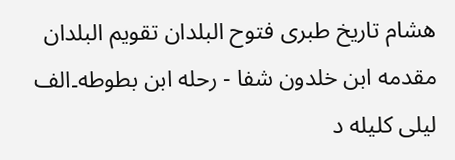هشام تاریخ طبری فتوح البلدان تقويم البلدان مقدمه ابن خلدون شفا - رحله ابن بطوطه۔الف ليلى كليله د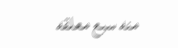منه سبع معلقه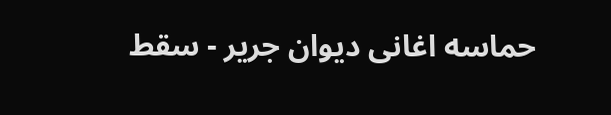حماسه اغانی دیوان جرير - سقط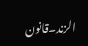الزند۔قانون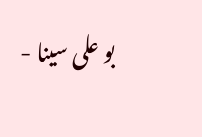بو على سينا -